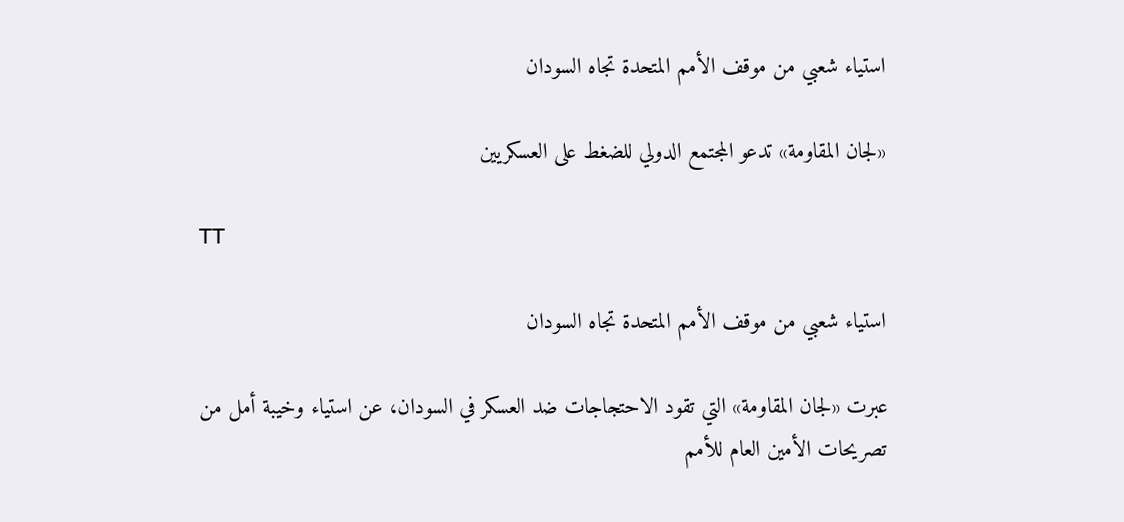استياء شعبي من موقف الأمم المتحدة تجاه السودان

«لجان المقاومة» تدعو المجتمع الدولي للضغط على العسكريين

TT

استياء شعبي من موقف الأمم المتحدة تجاه السودان

عبرت «لجان المقاومة» التي تقود الاحتجاجات ضد العسكر في السودان، عن استياء وخيبة أمل من تصريحات الأمين العام للأمم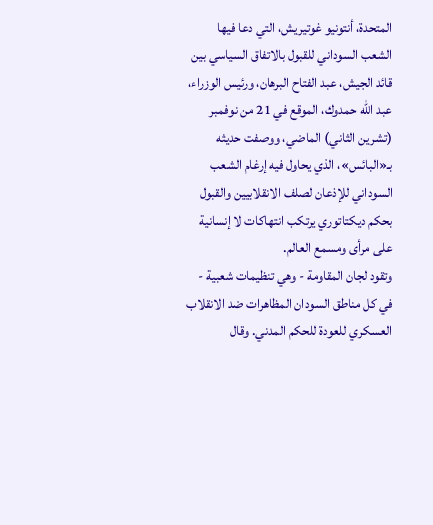المتحدة، أنتونيو غوتيريش، التي دعا فيها الشعب السوداني للقبول بالاتفاق السياسي بين قائد الجيش، عبد الفتاح البرهان، ورئيس الوزراء، عبد الله حمدوك، الموقع في 21 من نوفمبر (تشرين الثاني) الماضي، ووصفت حديثه بـ«البائس»، الذي يحاول فيه إرغام الشعب السوداني للإذعان لصلف الانقلابيين والقبول بحكم ديكتاتوري يرتكب انتهاكات لا إنسانية على مرأى ومسمع العالم.
وتقود لجان المقاومة - وهي تنظيمات شعبية - في كل مناطق السودان المظاهرات ضد الانقلاب العسكري للعودة للحكم المدني. وقال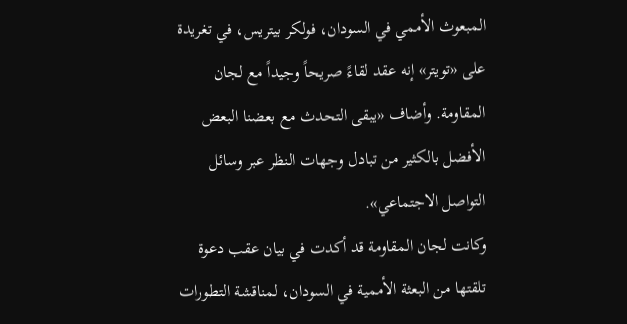المبعوث الأممي في السودان، فولكر بيتريس، في تغريدة على «تويتر» إنه عقد لقاءً صريحاً وجيداً مع لجان المقاومة. وأضاف «يبقى التحدث مع بعضنا البعض الأفضل بالكثير من تبادل وجهات النظر عبر وسائل التواصل الاجتماعي».
وكانت لجان المقاومة قد أكدت في بيان عقب دعوة تلقتها من البعثة الأممية في السودان، لمناقشة التطورات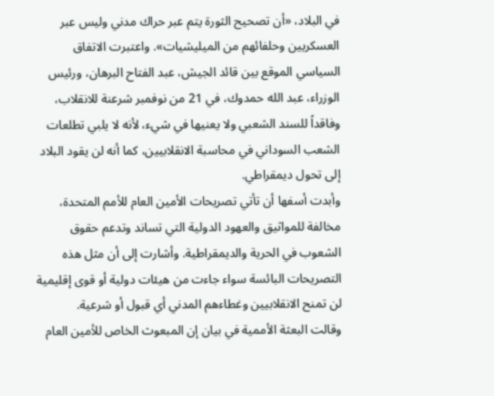في البلاد، «أن تصحيح الثورة يتم عبر حراك مدني وليس عبر العسكريين وحلفائهم من الميليشيات». واعتبرت الاتفاق السياسي الموقع بين قائد الجيش، عبد الفتاح البرهان، ورئيس الوزراء، عبد الله حمدوك، في 21 من نوفمبر شرعنة للانقلاب، وفاقداً للسند الشعبي ولا يعنيها في شيء، لأنه لا يلبي تطلعات الشعب السوداني في محاسبة الانقلابيين، كما أنه لن يقود البلاد إلى تحول ديمقراطي.
وأبدت أسفها أن تأتي تصريحات الأمين العام للأمم المتحدة، مخالفة للمواثيق والعهود الدولية التي تساند وتدعم حقوق الشعوب في الحرية والديمقراطية. وأشارت إلى أن مثل هذه التصريحات البائسة سواء جاءت من هيئات دولية أو قوى إقليمية لن تمنح الانقلابيين وغطاءهم المدني أي قبول أو شرعية.
وقالت البعثة الأممية في بيان إن المبعوث الخاص للأمين العام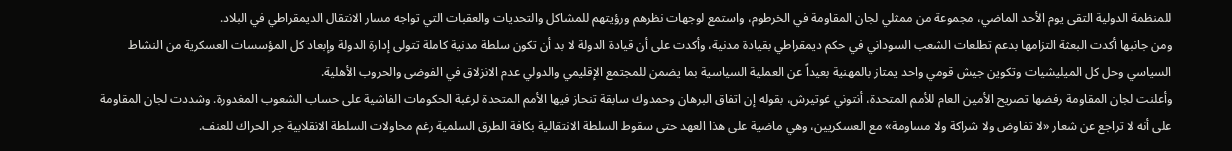للمنظمة الدولية التقى يوم الأحد الماضي، مجموعة من ممثلي لجان المقاومة في الخرطوم، واستمع لوجهات نظرهم ورؤيتهم للمشاكل والتحديات والعقبات التي تواجه مسار الانتقال الديمقراطي في البلاد.
ومن جانبها أكدت البعثة التزامها بدعم تطلعات الشعب السوداني في حكم ديمقراطي بقيادة مدنية، وأكدت على أن قيادة الدولة لا بد أن تكون سلطة مدنية كاملة تتولى إدارة الدولة وإبعاد كل المؤسسات العسكرية من النشاط السياسي وحل كل الميليشيات وتكوين جيش قومي واحد يمتاز بالمهنية بعيداً عن العملية السياسية بما يضمن للمجتمع الإقليمي والدولي عدم الانزلاق في الفوضى والحروب الأهلية.
وأعلنت لجان المقاومة رفضها تصريح الأمين العام للأمم المتحدة، أنتوني غوتيرش، بقوله إن اتفاق البرهان وحمدوك سابقة تنحاز فيها الأمم المتحدة لرغبة الحكومات الفاشية على حساب الشعوب المغدورة. وشددت لجان المقاومة على أنه لا تراجع عن شعار «لا تفاوض ولا شراكة ولا مساومة» مع العسكريين، وهي ماضية على هذا العهد حتى سقوط السلطة الانتقالية بكافة الطرق السلمية رغم محاولات السلطة الانقلابية جر الحراك للعنف.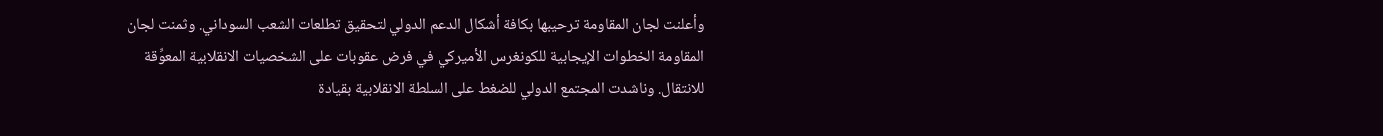وأعلنت لجان المقاومة ترحيبها بكافة أشكال الدعم الدولي لتحقيق تطلعات الشعب السوداني. وثمنت لجان المقاومة الخطوات الإيجابية للكونغرس الأميركي في فرض عقوبات على الشخصيات الانقلابية المعوِّقة للانتقال. وناشدت المجتمع الدولي للضغط على السلطة الانقلابية بقيادة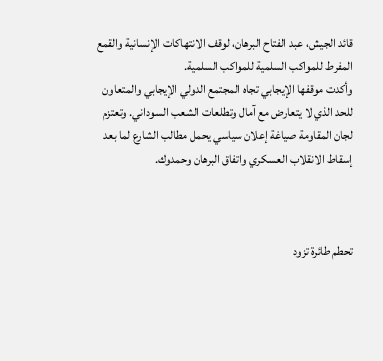قائد الجيش، عبد الفتاح البرهان، لوقف الانتهاكات الإنسانية والقمع المفرط للمواكب السلمية للمواكب السلمية.
وأكدت موقفها الإيجابي تجاه المجتمع الدولي الإيجابي والمتعاون للحد الذي لا يتعارض مع آمال وتطلعات الشعب السوداني. وتعتزم لجان المقاومة صياغة إعلان سياسي يحمل مطالب الشارع لما بعد إسقاط الانقلاب العسكري واتفاق البرهان وحمدوك.



تحطم طائرة تزود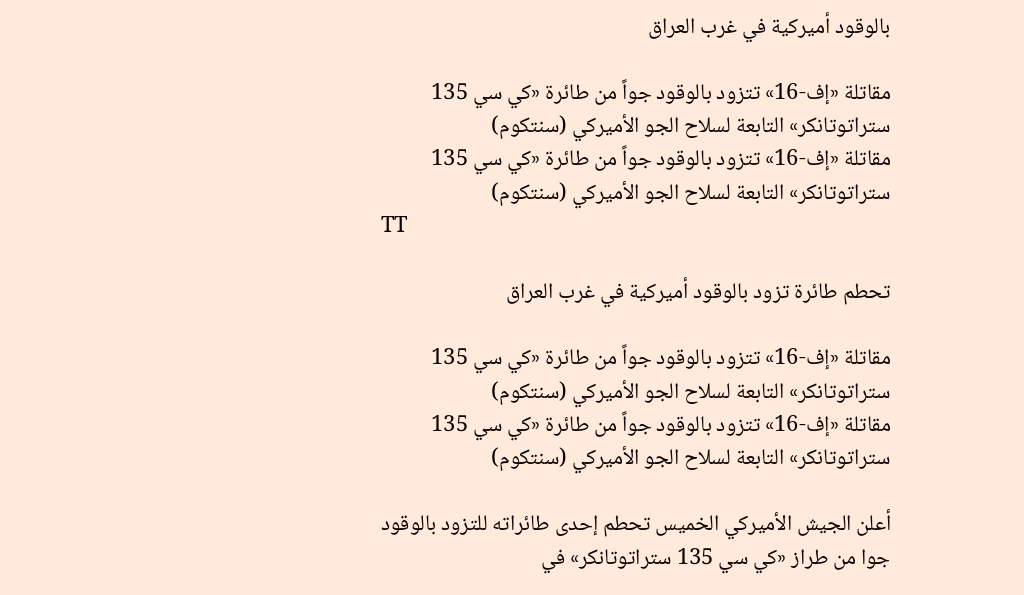بالوقود أميركية في غرب العراق

مقاتلة «إف-16» تتزود بالوقود جواً من طائرة «كي سي 135 ستراتوتانكر» التابعة لسلاح الجو الأميركي (سنتكوم)
مقاتلة «إف-16» تتزود بالوقود جواً من طائرة «كي سي 135 ستراتوتانكر» التابعة لسلاح الجو الأميركي (سنتكوم)
TT

تحطم طائرة تزود بالوقود أميركية في غرب العراق

مقاتلة «إف-16» تتزود بالوقود جواً من طائرة «كي سي 135 ستراتوتانكر» التابعة لسلاح الجو الأميركي (سنتكوم)
مقاتلة «إف-16» تتزود بالوقود جواً من طائرة «كي سي 135 ستراتوتانكر» التابعة لسلاح الجو الأميركي (سنتكوم)

أعلن الجيش الأميركي الخميس تحطم إحدى طائراته للتزود بالوقود جوا من طراز «كي سي 135 ستراتوتانكر» في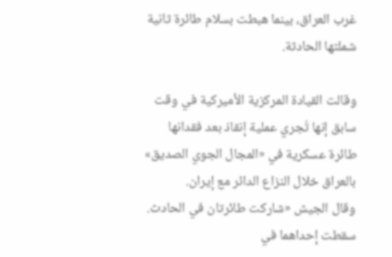غرب العراق، بينما هبطت بسلام طائرة ثانية شملتها الحادثة.

وقالت القيادة المركزية الأميركية في وقت سابق إنها ‌تُجري ‌عملية إنقاذ ‌بعد فقدانها طائرة عسكرية في «المجال الجوي الصديق» بالعراق خلال النزاع الدائر ‌مع إيران. وقال ‌الجيش «شاركت طائرتان في ‌الحادث. سقطت إحداهما في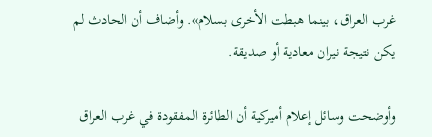غرب العراق، ‌بينما هبطت الأخرى بسلام». وأضاف أن الحادث لم يكن نتيجة نيران معادية أو صديقة.

وأوضحت وسائل إعلام أميركية أن الطائرة المفقودة في غرب العراق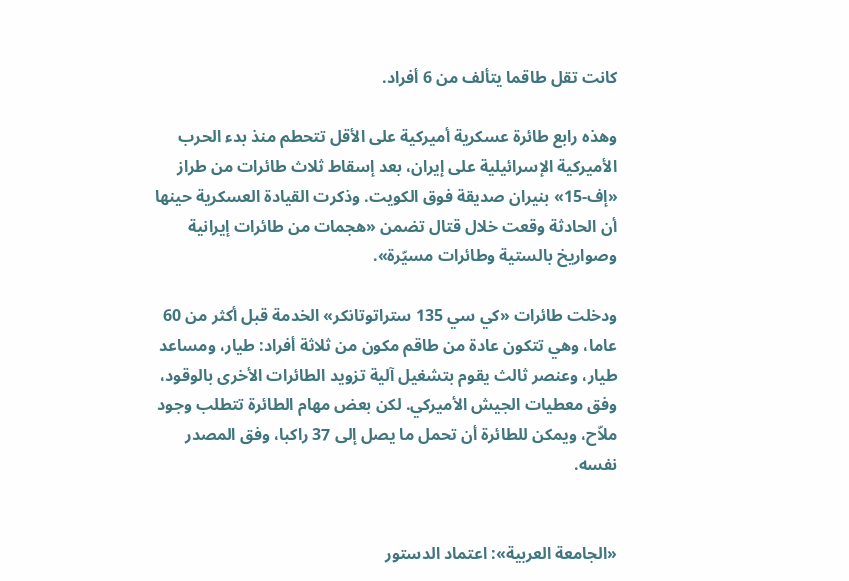كانت تقل طاقما يتألف من 6 أفراد.

وهذه رابع طائرة عسكرية أميركية على الأقل تتحطم منذ بدء الحرب الأميركية الإسرائيلية على إيران، بعد إسقاط ثلاث طائرات من طراز «إف-15» بنيران صديقة فوق الكويت. وذكرت القيادة العسكرية حينها أن الحادثة وقعت خلال قتال تضمن «هجمات من طائرات إيرانية وصواريخ بالستية وطائرات مسيّرة».

ودخلت طائرات «كي سي 135 ستراتوتانكر» الخدمة قبل أكثر من 60 عاما، وهي تتكون عادة من طاقم مكون من ثلاثة أفراد: طيار، ومساعد طيار، وعنصر ثالث يقوم بتشغيل آلية تزويد الطائرات الأخرى بالوقود، وفق معطيات الجيش الأميركي. لكن بعض مهام الطائرة تتطلب وجود ملاّح، ويمكن للطائرة أن تحمل ما يصل إلى 37 راكبا، وفق المصدر نفسه.


«الجامعة العربية»: اعتماد الدستور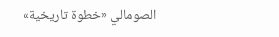الصومالي «خطوة تاريخية»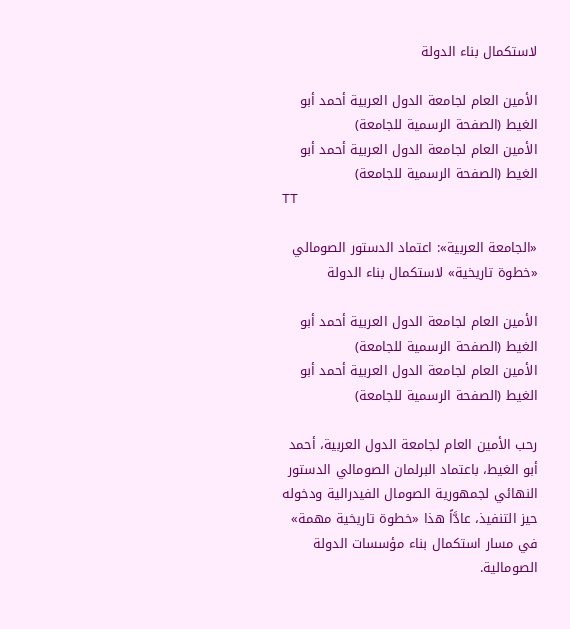لاستكمال بناء الدولة

الأمين العام لجامعة الدول العربية أحمد أبو الغيط (الصفحة الرسمية للجامعة)
الأمين العام لجامعة الدول العربية أحمد أبو الغيط (الصفحة الرسمية للجامعة)
TT

«الجامعة العربية»: اعتماد الدستور الصومالي «خطوة تاريخية» لاستكمال بناء الدولة

الأمين العام لجامعة الدول العربية أحمد أبو الغيط (الصفحة الرسمية للجامعة)
الأمين العام لجامعة الدول العربية أحمد أبو الغيط (الصفحة الرسمية للجامعة)

رحب الأمين العام لجامعة الدول العربية، أحمد أبو الغيط، باعتماد البرلمان الصومالي الدستور النهائي لجمهورية الصومال الفيدرالية ودخوله حيز التنفيذ، عادَّاً هذا «خطوة تاريخية مهمة» في مسار استكمال بناء مؤسسات الدولة الصومالية.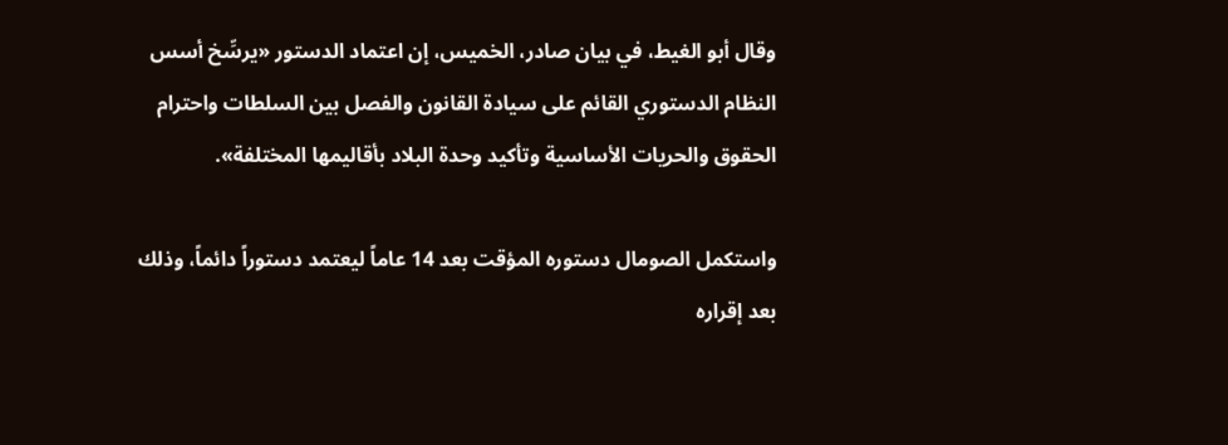وقال أبو الغيط، في بيان صادر، الخميس، إن اعتماد الدستور «يرسِّخ أسس النظام الدستوري القائم على سيادة القانون والفصل بين السلطات واحترام الحقوق والحريات الأساسية وتأكيد وحدة البلاد بأقاليمها المختلفة».

واستكمل الصومال دستوره المؤقت بعد 14 عاماً ليعتمد دستوراً دائماً، وذلك بعد إقراره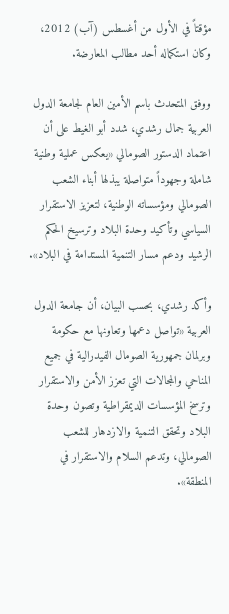مؤقتاً في الأول من أغسطس (آب) 2012، وكان استكماله أحد مطالب المعارضة.

ووفق المتحدث باسم الأمين العام لجامعة الدول العربية جمال رشدي، شدد أبو الغيط على أن اعتماد الدستور الصومالي «يعكس عملية وطنية شاملة وجهوداً متواصلة يبذلها أبناء الشعب الصومالي ومؤسساته الوطنية، لتعزيز الاستقرار السياسي وتأكيد وحدة البلاد وترسيخ الحكم الرشيد ودعم مسار التنمية المستدامة في البلاد».

وأكد رشدي، بحسب البيان، أن جامعة الدول العربية «تواصل دعمها وتعاونها مع حكومة وبرلمان جمهورية الصومال الفيدرالية في جميع المناحي والمجالات التي تعزز الأمن والاستقرار وترسخ المؤسسات الديمقراطية وتصون وحدة البلاد وتحقق التنمية والازدهار للشعب الصومالي، وتدعم السلام والاستقرار في المنطقة».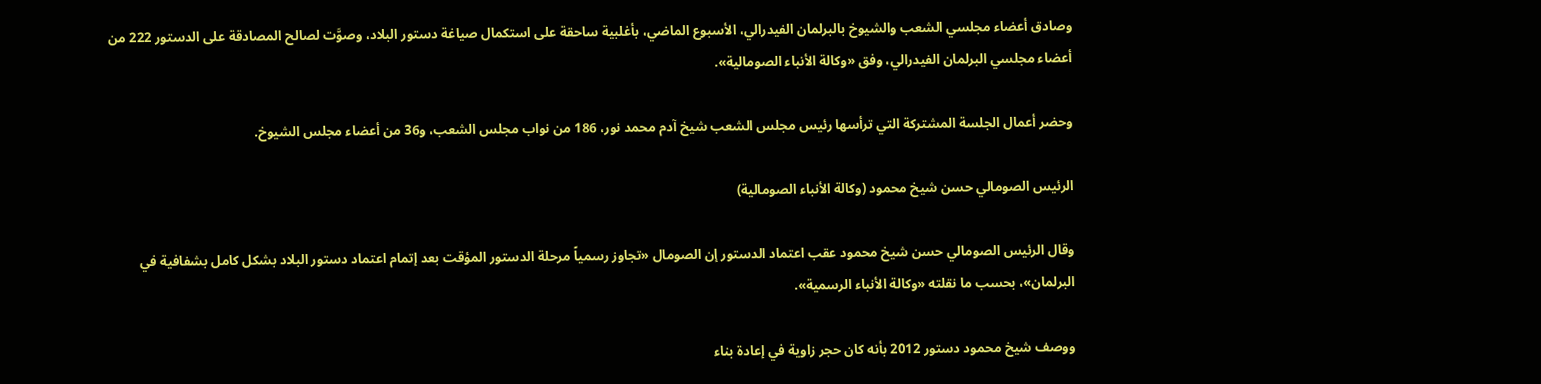وصادق أعضاء مجلسي الشعب والشيوخ بالبرلمان الفيدرالي، الأسبوع الماضي، بأغلبية ساحقة على استكمال صياغة دستور البلاد، وصوَّت لصالح المصادقة على الدستور 222 من أعضاء مجلسي البرلمان الفيدرالي، وفق «وكالة الأنباء الصومالية».

وحضر أعمال الجلسة المشتركة التي ترأسها رئيس مجلس الشعب شيخ آدم محمد نور، 186 من نواب مجلس الشعب، و36 من أعضاء مجلس الشيوخ.

الرئيس الصومالي حسن شيخ محمود (وكالة الأنباء الصومالية)

وقال الرئيس الصومالي حسن شيخ محمود عقب اعتماد الدستور إن الصومال «تجاوز رسمياً مرحلة الدستور المؤقت بعد إتمام اعتماد دستور البلاد بشكل كامل بشفافية في البرلمان»، بحسب ما نقلته «وكالة الأنباء الرسمية».

ووصف شيخ محمود دستور 2012 بأنه كان حجر زاوية في إعادة بناء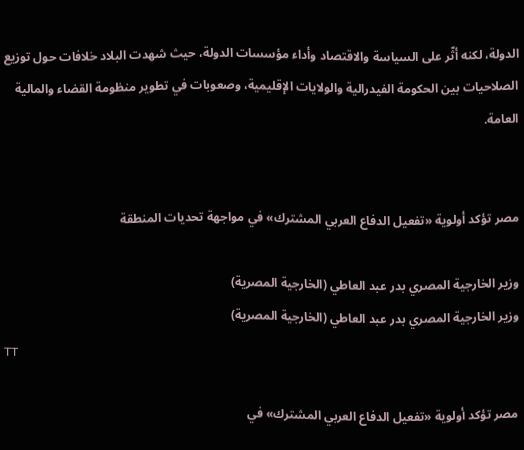الدولة، لكنه أثّر على السياسة والاقتصاد وأداء مؤسسات الدولة، حيث شهدت البلاد خلافات حول توزيع الصلاحيات بين الحكومة الفيدرالية والولايات الإقليمية، وصعوبات في تطوير منظومة القضاء والمالية العامة.


مصر تؤكد أولوية «تفعيل الدفاع العربي المشترك» في مواجهة تحديات المنطقة

وزير الخارجية المصري بدر عبد العاطي (الخارجية المصرية)
وزير الخارجية المصري بدر عبد العاطي (الخارجية المصرية)
TT

مصر تؤكد أولوية «تفعيل الدفاع العربي المشترك» في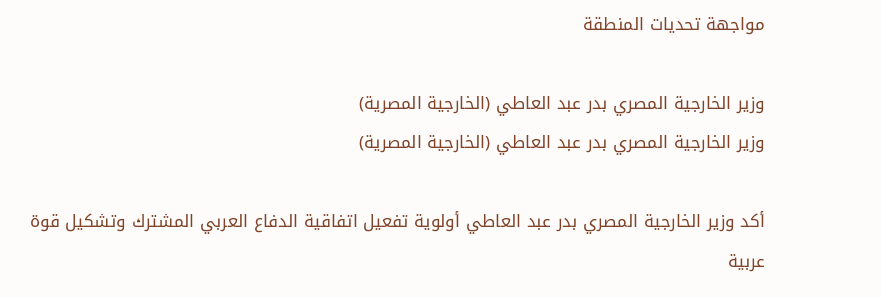مواجهة تحديات المنطقة

وزير الخارجية المصري بدر عبد العاطي (الخارجية المصرية)
وزير الخارجية المصري بدر عبد العاطي (الخارجية المصرية)

أكد وزير الخارجية المصري بدر عبد العاطي أولوية تفعيل اتفاقية الدفاع العربي المشترك وتشكيل قوة عربية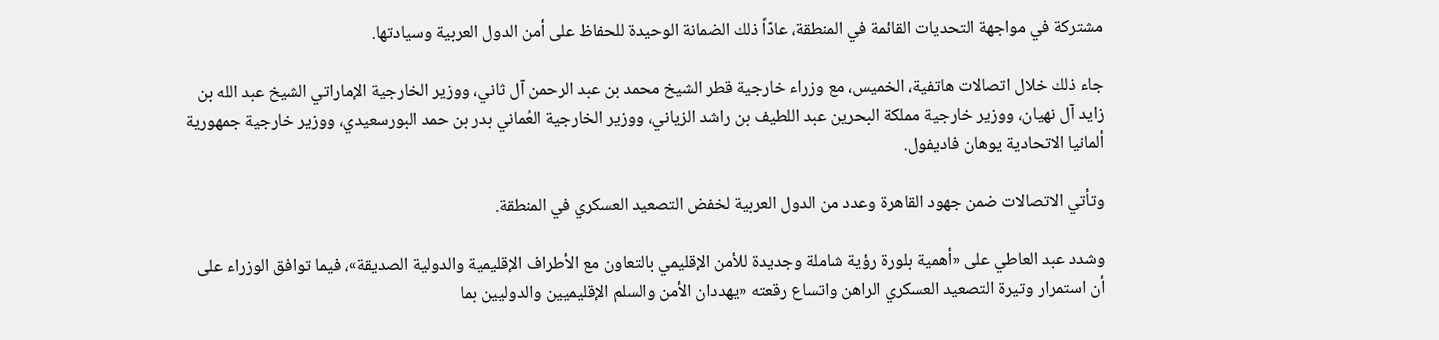مشتركة في مواجهة التحديات القائمة في المنطقة، عادّاً ذلك الضمانة الوحيدة للحفاظ على أمن الدول العربية وسيادتها.

جاء ذلك خلال اتصالات هاتفية، الخميس، مع وزراء خارجية قطر الشيخ محمد بن عبد الرحمن آل ثاني، ووزير الخارجية الإماراتي الشيخ عبد الله بن زايد آل نهيان، ووزير خارجية مملكة البحرين عبد اللطيف بن راشد الزياني، ووزير الخارجية العُماني بدر بن حمد البورسعيدي، ووزير خارجية جمهورية ألمانيا الاتحادية يوهان فاديفول.

وتأتي الاتصالات ضمن جهود القاهرة وعدد من الدول العربية لخفض التصعيد العسكري في المنطقة.

وشدد عبد العاطي على «أهمية بلورة رؤية شاملة وجديدة للأمن الإقليمي بالتعاون مع الأطراف الإقليمية والدولية الصديقة»، فيما توافق الوزراء على أن استمرار وتيرة التصعيد العسكري الراهن واتساع رقعته «يهددان الأمن والسلم الإقليميين والدوليين بما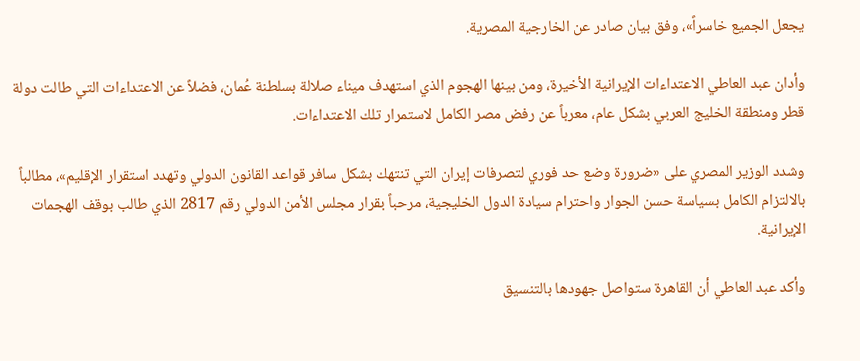يجعل الجميع خاسراً»، وفق بيان صادر عن الخارجية المصرية.

وأدان عبد العاطي الاعتداءات الإيرانية الأخيرة، ومن بينها الهجوم الذي استهدف ميناء صلالة بسلطنة عُمان، فضلاً عن الاعتداءات التي طالت دولة قطر ومنطقة الخليج العربي بشكل عام، معرباً عن رفض مصر الكامل لاستمرار تلك الاعتداءات.

وشدد الوزير المصري على «ضرورة وضع حد فوري لتصرفات إيران التي تنتهك بشكل سافر قواعد القانون الدولي وتهدد استقرار الإقليم»، مطالباً بالالتزام الكامل بسياسة حسن الجوار واحترام سيادة الدول الخليجية، مرحباً بقرار مجلس الأمن الدولي رقم 2817 الذي طالب بوقف الهجمات الإيرانية.

وأكد عبد العاطي أن القاهرة ستواصل جهودها بالتنسيق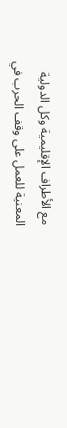مع الأطراف الإقليمية وكل الدولية المعنية للعمل على وقف الحرب في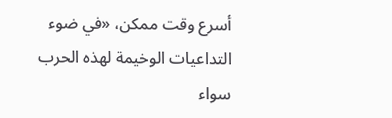أسرع وقت ممكن، «في ضوء التداعيات الوخيمة لهذه الحرب سواء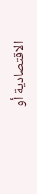الاقتصادية أو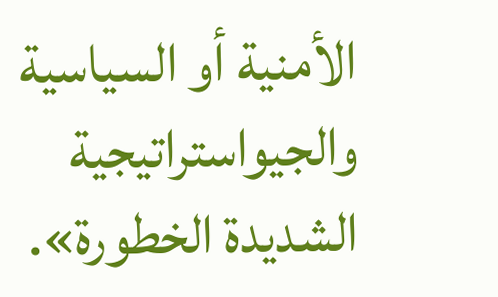الأمنية أو السياسية والجيواستراتيجية الشديدة الخطورة».